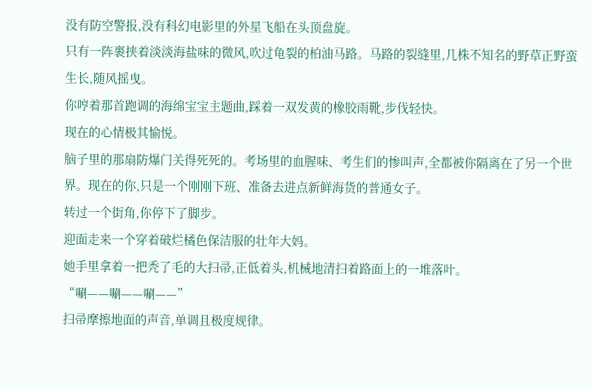没有防空警报,没有科幻电影里的外星飞船在头顶盘旋。
只有一阵裹挟着淡淡海盐味的微风,吹过龟裂的柏油马路。马路的裂缝里,几株不知名的野草正野蛮生长,随风摇曳。
你哼着那首跑调的海绵宝宝主题曲,踩着一双发黄的橡胶雨靴,步伐轻快。
现在的心情极其愉悦。
脑子里的那扇防爆门关得死死的。考场里的血腥味、考生们的惨叫声,全都被你隔离在了另一个世界。现在的你,只是一个刚刚下班、准备去进点新鲜海货的普通女子。
转过一个街角,你停下了脚步。
迎面走来一个穿着破烂橘色保洁服的壮年大妈。
她手里拿着一把秃了毛的大扫帚,正低着头,机械地清扫着路面上的一堆落叶。
“唰——唰——唰——”
扫帚摩擦地面的声音,单调且极度规律。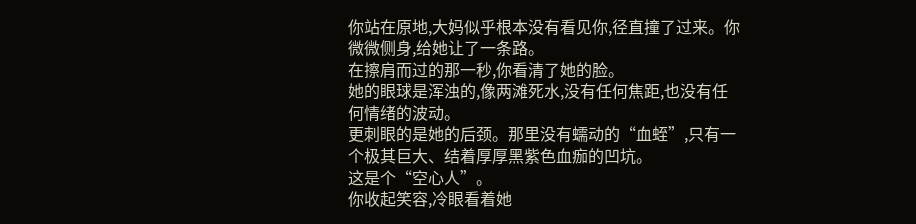你站在原地,大妈似乎根本没有看见你,径直撞了过来。你微微侧身,给她让了一条路。
在擦肩而过的那一秒,你看清了她的脸。
她的眼球是浑浊的,像两滩死水,没有任何焦距,也没有任何情绪的波动。
更刺眼的是她的后颈。那里没有蠕动的“血蛭”,只有一个极其巨大、结着厚厚黑紫色血痂的凹坑。
这是个“空心人”。
你收起笑容,冷眼看着她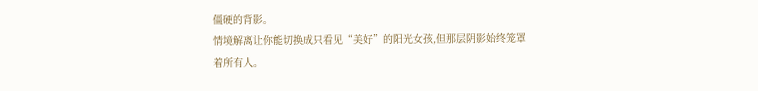僵硬的背影。
情境解离让你能切换成只看见“美好”的阳光女孩,但那层阴影始终笼罩着所有人。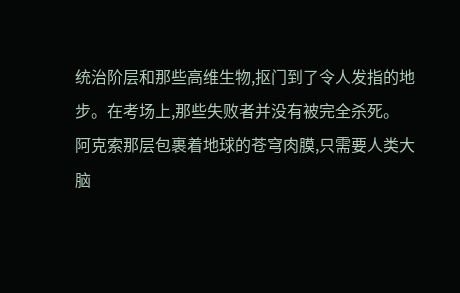统治阶层和那些高维生物,抠门到了令人发指的地步。在考场上,那些失败者并没有被完全杀死。
阿克索那层包裹着地球的苍穹肉膜,只需要人类大脑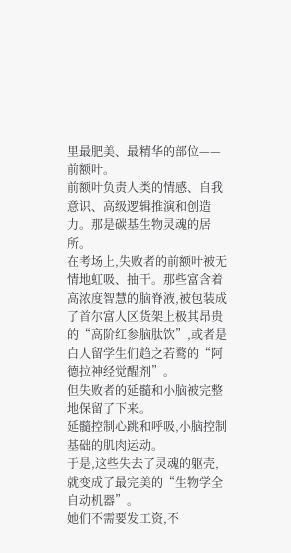里最肥美、最精华的部位——前额叶。
前额叶负责人类的情感、自我意识、高级逻辑推演和创造力。那是碳基生物灵魂的居所。
在考场上,失败者的前额叶被无情地虹吸、抽干。那些富含着高浓度智慧的脑脊液,被包装成了首尔富人区货架上极其昂贵的“高阶红参脑肽饮”,或者是白人留学生们趋之若鹜的“阿德拉神经觉醒剂”。
但失败者的延髓和小脑被完整地保留了下来。
延髓控制心跳和呼吸,小脑控制基础的肌肉运动。
于是,这些失去了灵魂的躯壳,就变成了最完美的“生物学全自动机器”。
她们不需要发工资,不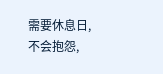需要休息日,不会抱怨,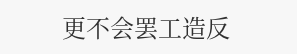更不会罢工造反